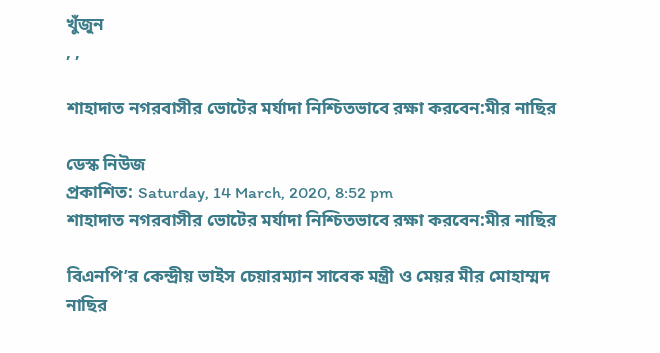খুঁজুন
, ,

শাহাদাত নগরবাসীর ভোটের মর্যাদা নিশ্চিতভাবে রক্ষা করবেন:মীর নাছির

ডেস্ক নিউজ
প্রকাশিত: Saturday, 14 March, 2020, 8:52 pm
শাহাদাত নগরবাসীর ভোটের মর্যাদা নিশ্চিতভাবে রক্ষা করবেন:মীর নাছির

বিএনপি’র কেন্দ্রীয় ভাইস চেয়ারম্যান সাবেক মন্ত্রী ও মেয়র মীর মোহাম্মদ নাছির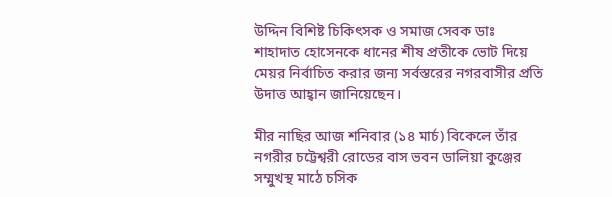উদ্দিন বিশিষ্ট চিকিৎসক ও সমাজ সেবক ডাঃ শাহাদাত হোসেনকে ধানের শীষ প্রতীকে ভোট দিয়ে মেয়র নির্বাচিত করার জন্য সর্বস্তরের নগরবাসীর প্রতি উদাত্ত আহ্বান জানিয়েছেন।

মীর নাছির আজ শনিবার (১৪ মার্চ) বিকেলে তাঁর নগরীর চট্টেশ্বরী রোডের বাস ভবন ডালিয়া কুঞ্জের সম্মুখস্থ মাঠে চসিক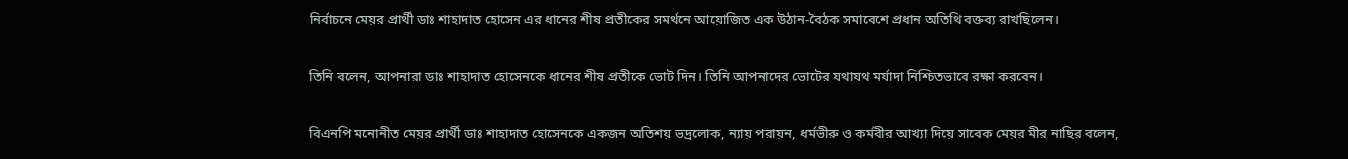নির্বাচনে মেয়র প্রার্থী ডাঃ শাহাদাত হোসেন এর ধানের শীষ প্রতীকের সমর্থনে আয়োজিত এক উঠান-বৈঠক সমাবেশে প্রধান অতিথি বক্তব্য রাখছিলেন।

তিনি বলেন, আপনারা ডাঃ শাহাদাত হোসেনকে ধানের শীষ প্রতীকে ভোট দিন। তিনি আপনাদের ভোটের যথাযথ মর্যাদা নিশ্চিতভাবে রক্ষা করবেন।

বিএনপি মনোনীত মেয়র প্রার্থী ডাঃ শাহাদাত হোসেনকে একজন অতিশয় ভদ্রলোক, ন্যায় পরায়ন, ধর্মভীরু ও কর্মবীর আখ্যা দিয়ে সাবেক মেয়র মীর নাছির বলেন,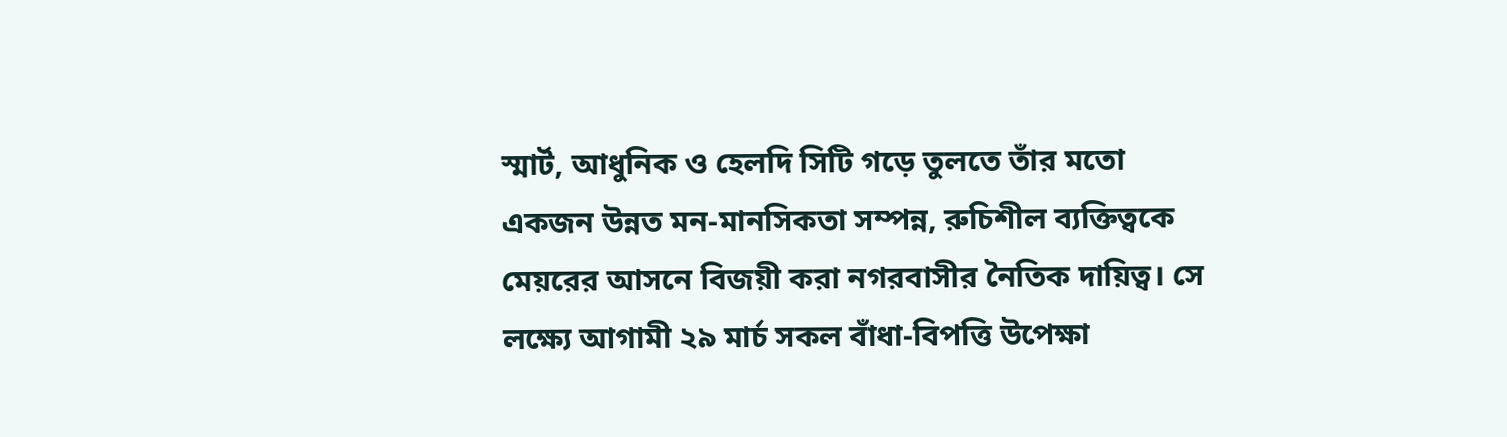স্মার্ট, আধুনিক ও হেলদি সিটি গড়ে তুলতে তাঁর মতো একজন উন্নত মন-মানসিকতা সম্পন্ন, রুচিশীল ব্যক্তিত্বকে মেয়রের আসনে বিজয়ী করা নগরবাসীর নৈতিক দায়িত্ব। সে লক্ষ্যে আগামী ২৯ মার্চ সকল বাঁধা-বিপত্তি উপেক্ষা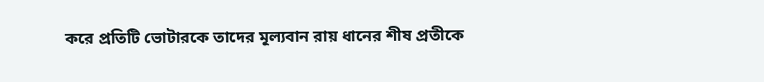করে প্রতিটি ভোটারকে তাদের মূল্যবান রায় ধানের শীষ প্রতীকে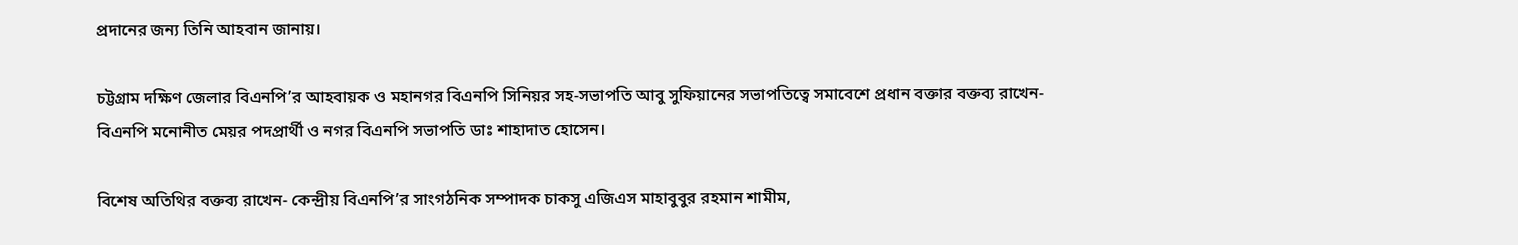প্রদানের জন্য তিনি আহবান জানায়।

চট্টগ্রাম দক্ষিণ জেলার বিএনপি’র আহবায়ক ও মহানগর বিএনপি সিনিয়র সহ-সভাপতি আবু সুফিয়ানের সভাপতিত্বে সমাবেশে প্রধান বক্তার বক্তব্য রাখেন- বিএনপি মনোনীত মেয়র পদপ্রার্থী ও নগর বিএনপি সভাপতি ডাঃ শাহাদাত হোসেন।

বিশেষ অতিথির বক্তব্য রাখেন- কেন্দ্রীয় বিএনপি’র সাংগঠনিক সম্পাদক চাকসু এজিএস মাহাবুবুর রহমান শামীম,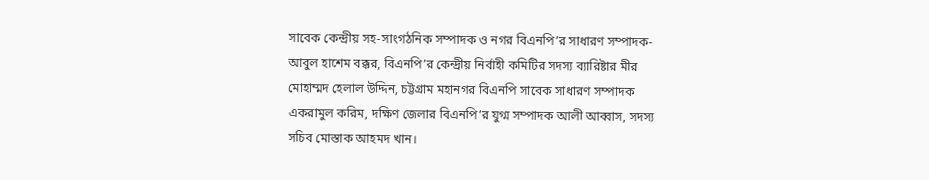সাবেক কেন্দ্রীয় সহ-সাংগঠনিক সম্পাদক ও নগর বিএনপি’র সাধারণ সম্পাদক- আবুল হাশেম বক্কর, বিএনপি’র কেন্দ্রীয় নির্বাহী কমিটির সদস্য ব্যারিষ্টার মীর মোহাম্মদ হেলাল উদ্দিন, চট্টগ্রাম মহানগর বিএনপি সাবেক সাধারণ সম্পাদক একরামুল করিম, দক্ষিণ জেলার বিএনপি’র যুগ্ম সম্পাদক আলী আব্বাস, সদস্য সচিব মোস্তাক আহমদ খান।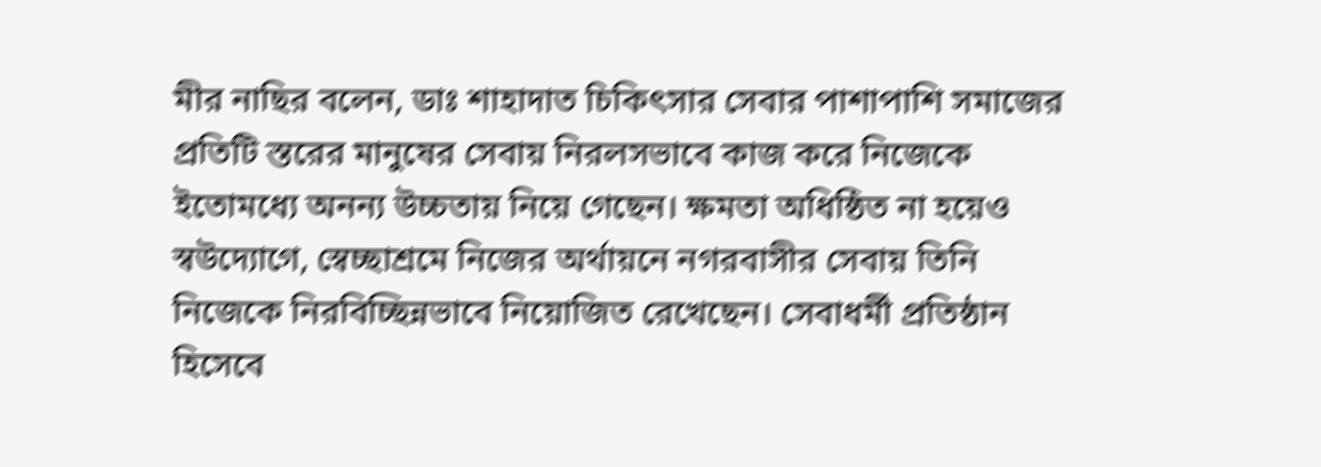মীর নাছির বলেন, ডাঃ শাহাদাত চিকিৎসার সেবার পাশাপাশি সমাজের প্রতিটি স্তরের মানুষের সেবায় নিরলসভাবে কাজ করে নিজেকে ইতোমধ্যে অনন্য উচ্চতায় নিয়ে গেছেন। ক্ষমতা অধিষ্ঠিত না হয়েও স্বউদ্যোগে, স্বেচ্ছাশ্রমে নিজের অর্থায়নে নগরবাসীর সেবায় তিনি নিজেকে নিরবিচ্ছিন্নভাবে নিয়োজিত রেখেছেন। সেবাধর্মী প্রতিষ্ঠান হিসেবে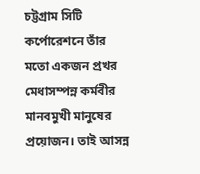চট্টগ্রাম সিটি কর্পোরেশনে তাঁর মতো একজন প্রখর মেধাসম্পন্ন কর্মবীর মানবমুখী মানুষের প্রয়োজন। তাই আসন্ন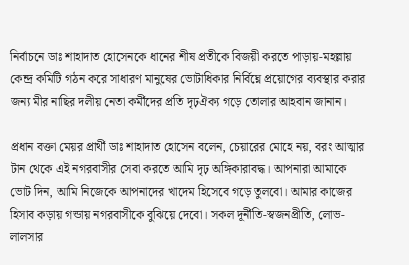নির্বাচনে ডাঃ শাহাদাত হোসেনকে ধানের শীষ প্রতীকে বিজয়ী করতে পাড়ায়-মহল্লায় কেন্দ্র কমিটি গঠন করে সাধারণ মানুষের ভোটাধিকার নির্বিঘ্নে প্রয়োগের ব্যবস্থার করার জন্য মীর নাছির দলীয় নেতা কর্মীদের প্রতি দৃঢ়ঐক্য গড়ে তোলার আহবান জানান।

প্রধান বক্তা মেয়র প্রার্থী ডাঃ শাহাদাত হোসেন বলেন, চেয়ারের মোহে নয়, বরং আত্মার টান থেকে এই নগরবাসীর সেবা করতে আমি দৃঢ় অঙ্গিকারাবদ্ধ। আপনারা আমাকে ভোট দিন, আমি নিজেকে আপনাদের খাদেম হিসেবে গড়ে তুলবো। আমার কাজের হিসাব কড়ায় গন্ডায় নগরবাসীকে বুঝিয়ে দেবো। সকল দূর্নীতি-স্বজনপ্রীতি, লোভ-লালসার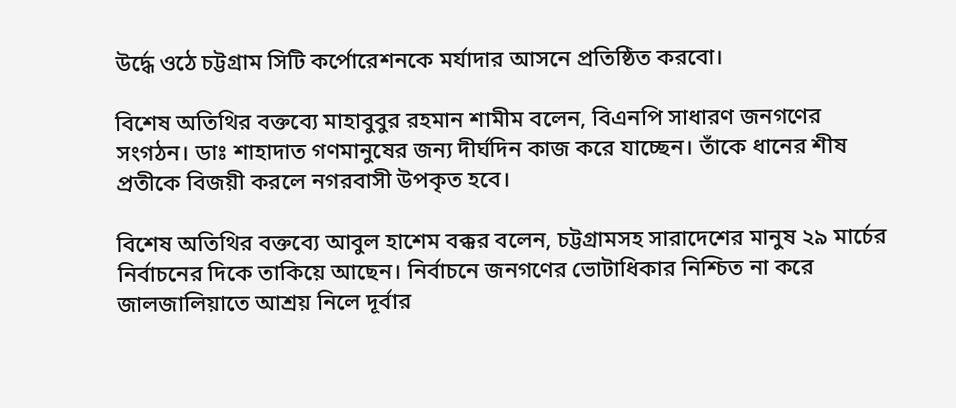উর্দ্ধে ওঠে চট্টগ্রাম সিটি কর্পোরেশনকে মর্যাদার আসনে প্রতিষ্ঠিত করবো।

বিশেষ অতিথির বক্তব্যে মাহাবুবুর রহমান শামীম বলেন, বিএনপি সাধারণ জনগণের সংগঠন। ডাঃ শাহাদাত গণমানুষের জন্য দীর্ঘদিন কাজ করে যাচ্ছেন। তাঁকে ধানের শীষ প্রতীকে বিজয়ী করলে নগরবাসী উপকৃত হবে।

বিশেষ অতিথির বক্তব্যে আবুল হাশেম বক্কর বলেন, চট্টগ্রামসহ সারাদেশের মানুষ ২৯ মার্চের নির্বাচনের দিকে তাকিয়ে আছেন। নির্বাচনে জনগণের ভোটাধিকার নিশ্চিত না করে জালজালিয়াতে আশ্রয় নিলে দূর্বার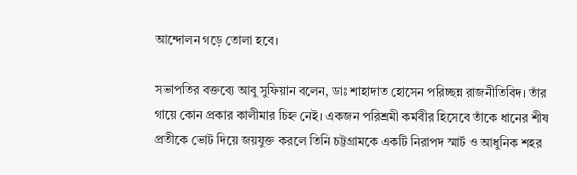আন্দোলন গড়ে তোলা হবে।

সভাপতির বক্তব্যে আবু সুফিয়ান বলেন, ডাঃ শাহাদাত হোসেন পরিচ্ছন্ন রাজনীতিবিদ। তাঁর গায়ে কোন প্রকার কালীমার চিহ্ন নেই। একজন পরিশ্রমী কর্মবীর হিসেবে তাঁকে ধানের শীষ প্রতীকে ভোট দিয়ে জয়যুক্ত করলে তিনি চট্টগ্রামকে একটি নিরাপদ স্মার্ট ও আধুনিক শহর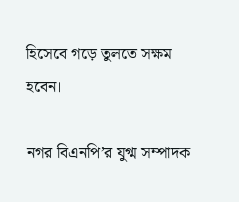হিসেবে গড়ে তুলতে সক্ষম হবেন।

নগর বিএনপি’র যুগ্ম সম্পাদক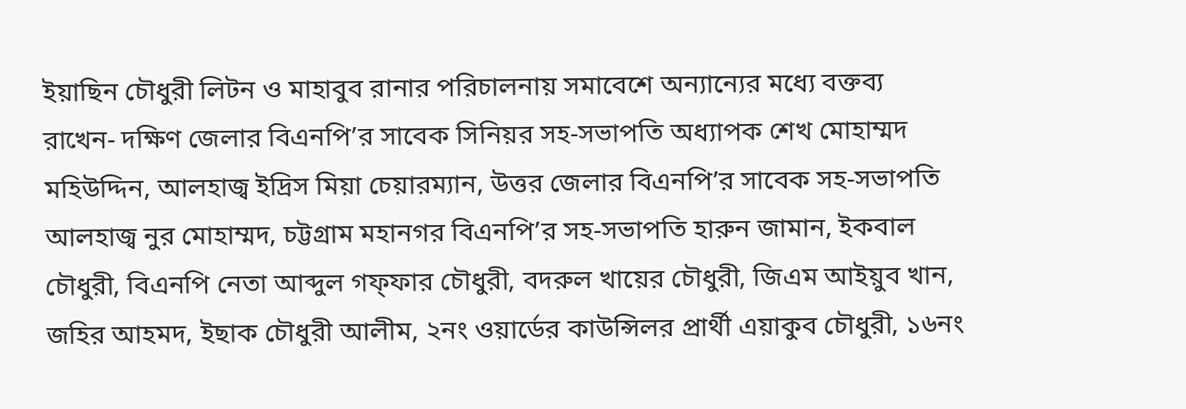ইয়াছিন চৌধুরী লিটন ও মাহাবুব রানার পরিচালনায় সমাবেশে অন্যান্যের মধ্যে বক্তব্য রাখেন- দক্ষিণ জেলার বিএনপি’র সাবেক সিনিয়র সহ-সভাপতি অধ্যাপক শেখ মোহাম্মদ মহিউদ্দিন, আলহাজ্ব ইদ্রিস মিয়া চেয়ারম্যান, উত্তর জেলার বিএনপি’র সাবেক সহ-সভাপতি আলহাজ্ব নুর মোহাম্মদ, চট্টগ্রাম মহানগর বিএনপি’র সহ-সভাপতি হারুন জামান, ইকবাল চৌধুরী, বিএনপি নেতা আব্দুল গফ্ফার চৌধুরী, বদরুল খায়ের চৌধুরী, জিএম আইয়ুব খান, জহির আহমদ, ইছাক চৌধুরী আলীম, ২নং ওয়ার্ডের কাউন্সিলর প্রার্থী এয়াকুব চৌধুরী, ১৬নং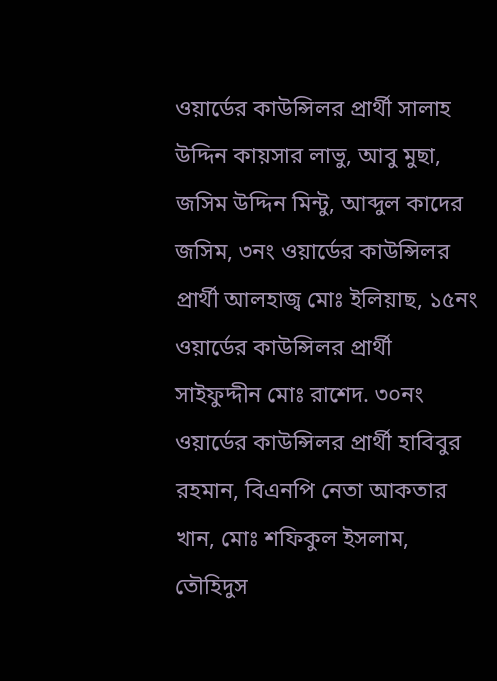ওয়ার্ডের কাউন্সিলর প্রার্থী সালাহ উদ্দিন কায়সার লাভু, আবু মুছা, জসিম উদ্দিন মিন্টু, আব্দুল কাদের জসিম, ৩নং ওয়ার্ডের কাউন্সিলর প্রার্থী আলহাজ্ব মোঃ ইলিয়াছ, ১৫নং ওয়ার্ডের কাউন্সিলর প্রার্থী সাইফুদ্দীন মোঃ রাশেদ. ৩০নং ওয়ার্ডের কাউন্সিলর প্রার্থী হাবিবুর রহমান, বিএনপি নেতা আকতার খান, মোঃ শফিকুল ইসলাম, তৌহিদুস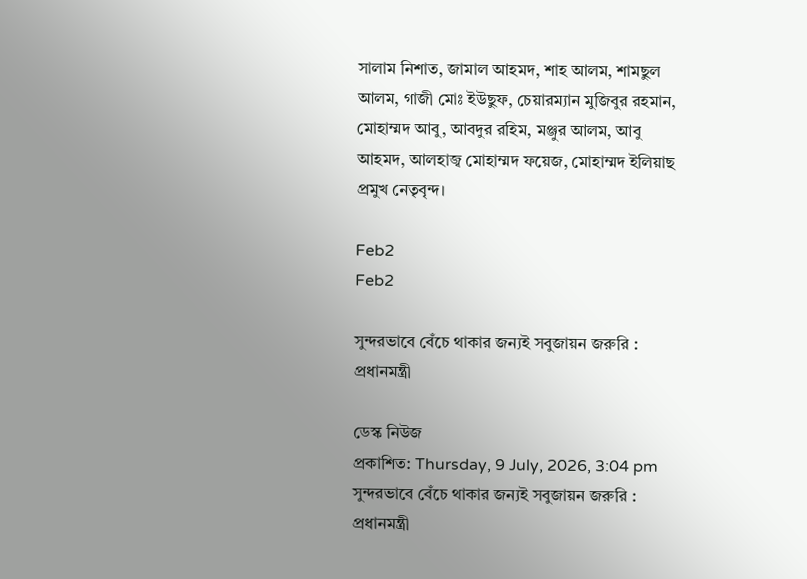সালাম নিশাত, জামাল আহমদ, শাহ আলম, শামছুল আলম, গাজী মোঃ ইউছুফ, চেয়ারম্যান মুজিবুর রহমান, মোহাম্মদ আবু, আবদুর রহিম, মঞ্জুর আলম, আবু আহমদ, আলহাজ্ব মোহাম্মদ ফয়েজ, মোহাম্মদ ইলিয়াছ প্রমুখ নেতৃবৃন্দ।

Feb2
Feb2

সুন্দরভাবে বেঁচে থাকার জন্যই সবুজায়ন জরুরি : প্রধানমন্ত্রী

ডেস্ক নিউজ
প্রকাশিত: Thursday, 9 July, 2026, 3:04 pm
সুন্দরভাবে বেঁচে থাকার জন্যই সবুজায়ন জরুরি : প্রধানমন্ত্রী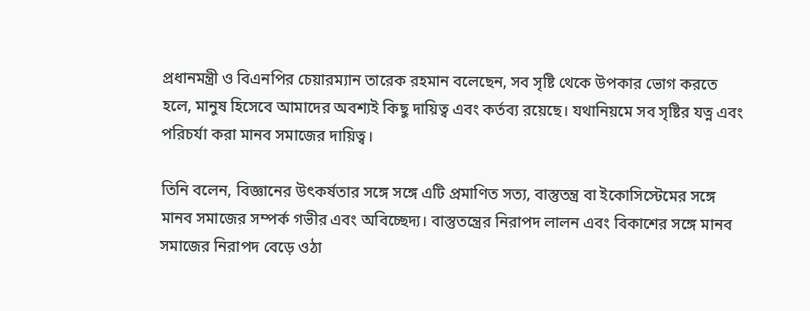প্রধানমন্ত্রী ও বিএনপির চেয়ারম্যান তারেক রহমান বলেছেন, সব সৃষ্টি থেকে উপকার ভোগ করতে হলে, মানুষ হিসেবে আমাদের অবশ্যই কিছু দায়িত্ব এবং কর্তব্য রয়েছে। যথানিয়মে সব সৃষ্টির যত্ন এবং পরিচর্যা করা মানব সমাজের দায়িত্ব।

তিনি বলেন, বিজ্ঞানের উৎকর্ষতার সঙ্গে সঙ্গে এটি প্রমাণিত সত্য, বাস্তুতন্ত্র বা ইকোসিস্টেমের সঙ্গে মানব সমাজের সম্পর্ক গভীর এবং অবিচ্ছেদ্য। বাস্তুতন্ত্রের নিরাপদ লালন এবং বিকাশের সঙ্গে মানব সমাজের নিরাপদ বেড়ে ওঠা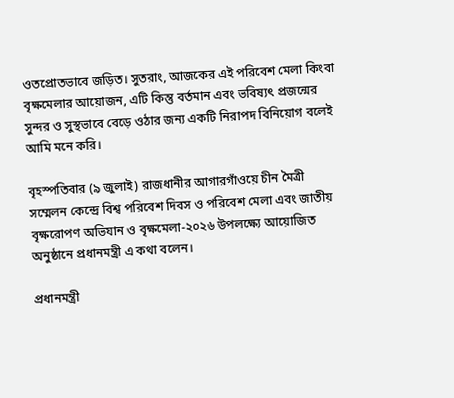ওতপ্রোতভাবে জড়িত। সুতরাং, আজকের এই পরিবেশ মেলা কিংবা বৃক্ষমেলার আয়োজন, এটি কিন্তু বর্তমান এবং ভবিষ্যৎ প্রজন্মের সুন্দর ও সুস্থভাবে বেড়ে ওঠার জন্য একটি নিরাপদ বিনিয়োগ বলেই আমি মনে করি।

বৃহস্পতিবার (৯ জুলাই) রাজধানীর আগারগাঁওয়ে চীন মৈত্রী সম্মেলন কেন্দ্রে বিশ্ব পরিবেশ দিবস ও পরিবেশ মেলা এবং জাতীয় বৃক্ষরোপণ অভিযান ও বৃক্ষমেলা-২০২৬ উপলক্ষ্যে আয়োজিত অনুষ্ঠানে প্রধানমন্ত্রী এ কথা বলেন।

প্রধানমন্ত্রী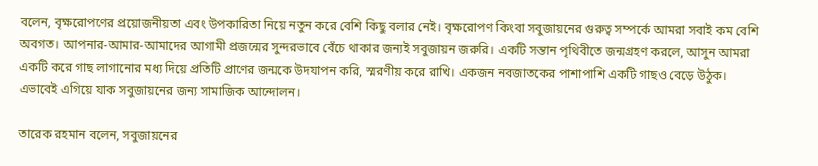বলেন, বৃক্ষরোপণের প্রয়োজনীয়তা এবং উপকারিতা নিয়ে নতুন করে বেশি কিছু বলার নেই। বৃক্ষরোপণ কিংবা সবুজায়নের গুরুত্ব সম্পর্কে আমরা সবাই কম বেশি অবগত। আপনার-আমার-আমাদের আগামী প্রজন্মের সুন্দরভাবে বেঁচে থাকার জন্যই সবুজায়ন জরুরি। একটি সন্তান পৃথিবীতে জন্মগ্রহণ করলে, আসুন আমরা একটি করে গাছ লাগানোর মধ্য দিয়ে প্রতিটি প্রাণের জন্মকে উদযাপন করি, স্মরণীয় করে রাখি। একজন নবজাতকের পাশাপাশি একটি গাছও বেড়ে উঠুক। এভাবেই এগিয়ে যাক সবুজায়নের জন্য সামাজিক আন্দোলন।

তারেক রহমান বলেন, সবুজায়নের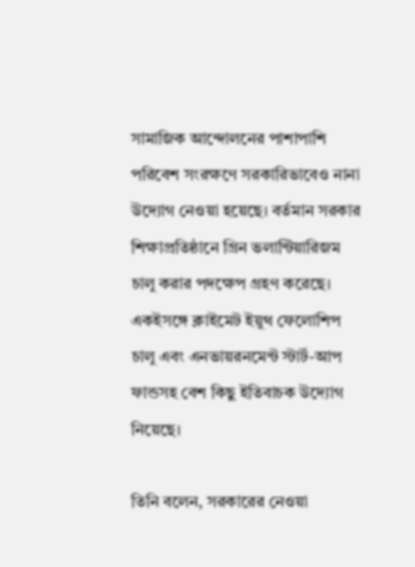সামাজিক আন্দোলনের পাশাপাশি পরিবেশ সংরক্ষণে সরকারিভাবেও নানা উদ্যোগ নেওয়া হয়েছে। বর্তমান সরকার শিক্ষাপ্রতিষ্ঠানে গ্রিন ভলান্টিয়ারিজম চালু করার পদক্ষেপ গ্রহণ করেছে। একইসঙ্গে ক্লাইমেট ইয়ুথ ফেলোশিপ চালু এবং এনভায়রনমেন্ট স্টার্ট-আপ ফান্ডসহ বেশ কিছু ইতিবাচক উদ্যোগ নিয়েছে।

তিনি বলেন, সরকারের নেওয়া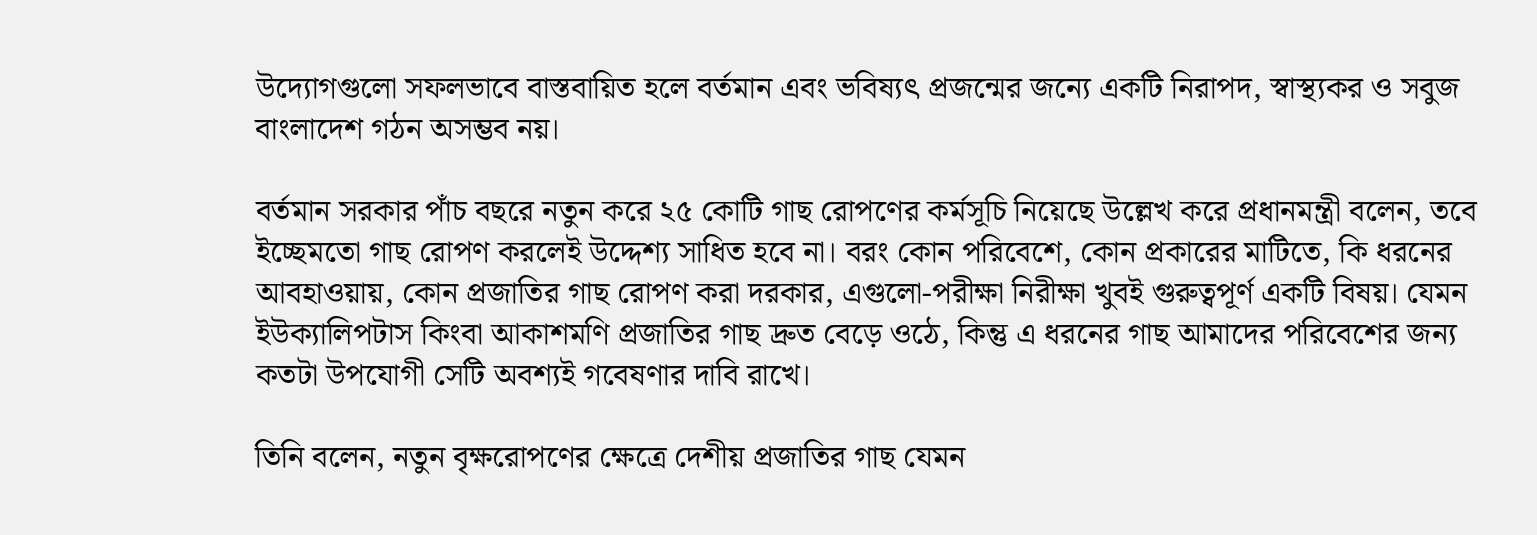উদ্যোগগুলো সফলভাবে বাস্তবায়িত হলে বর্তমান এবং ভবিষ্যৎ প্রজন্মের জন্যে একটি নিরাপদ, স্বাস্থ্যকর ও সবুজ বাংলাদেশ গঠন অসম্ভব নয়।

বর্তমান সরকার পাঁচ বছরে নতুন করে ২৫ কোটি গাছ রোপণের কর্মসূচি নিয়েছে উল্লেখ করে প্রধানমন্ত্রী বলেন, তবে ইচ্ছেমতো গাছ রোপণ করলেই উদ্দেশ্য সাধিত হবে না। বরং কোন পরিবেশে, কোন প্রকারের মাটিতে, কি ধরনের আবহাওয়ায়, কোন প্রজাতির গাছ রোপণ করা দরকার, এগুলো-পরীক্ষা নিরীক্ষা খুবই গুরুত্বপূর্ণ একটি বিষয়। যেমন ইউক্যালিপটাস কিংবা আকাশমণি প্রজাতির গাছ দ্রুত বেড়ে ওঠে, কিন্তু এ ধরনের গাছ আমাদের পরিবেশের জন্য কতটা উপযোগী সেটি অবশ্যই গবেষণার দাবি রাখে।

তিনি বলেন, নতুন বৃক্ষরোপণের ক্ষেত্রে দেশীয় প্রজাতির গাছ যেমন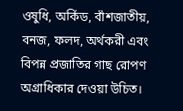ওষুধি, অর্কিড, বাঁশজাতীয়, বনজ, ফলদ, অর্থকরী এবং বিপন্ন প্রজাতির গাছ রোপণ অগ্রাধিকার দেওয়া উচিত।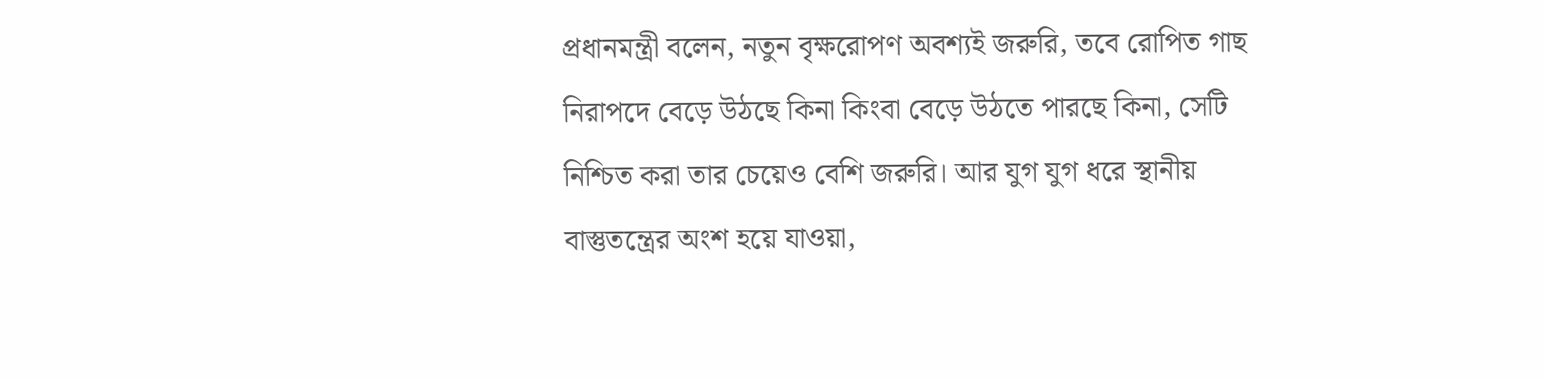প্রধানমন্ত্রী বলেন, নতুন বৃক্ষরোপণ অবশ্যই জরুরি, তবে রোপিত গাছ নিরাপদে বেড়ে উঠছে কিনা কিংবা বেড়ে উঠতে পারছে কিনা, সেটি নিশ্চিত করা তার চেয়েও বেশি জরুরি। আর যুগ যুগ ধরে স্থানীয় বাস্তুতন্ত্রের অংশ হয়ে যাওয়া,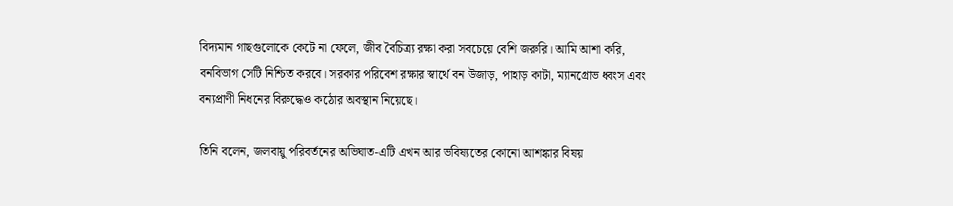বিদ্যমান গাছগুলোকে কেটে না ফেলে, জীব বৈচিত্র্য রক্ষা করা সবচেয়ে বেশি জরুরি। আমি আশা করি, বনবিভাগ সেটি নিশ্চিত করবে। সরকার পরিবেশ রক্ষার স্বার্থে বন উজাড়, পাহাড় কাটা, ম্যানগ্রোভ ধ্বংস এবং বন্যপ্রাণী নিধনের বিরুদ্ধেও কঠোর অবস্থান নিয়েছে।

তিনি বলেন, জলবায়ু পরিবর্তনের অভিঘাত-এটি এখন আর ভবিষ্যতের কোনো আশঙ্কার বিষয়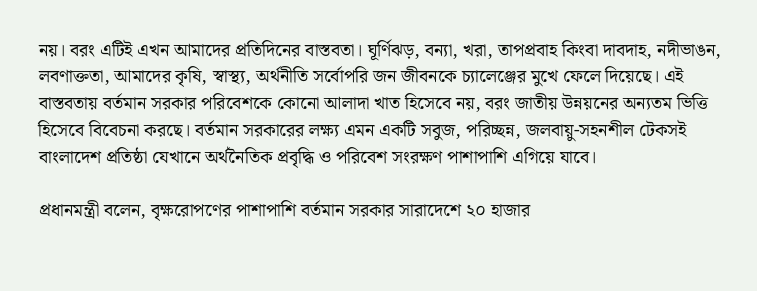নয়। বরং এটিই এখন আমাদের প্রতিদিনের বাস্তবতা। ঘূর্ণিঝড়, বন্যা, খরা, তাপপ্রবাহ কিংবা দাবদাহ, নদীভাঙন, লবণাক্ততা, আমাদের কৃষি, স্বাস্থ্য, অর্থনীতি সর্বোপরি জন জীবনকে চ্যালেঞ্জের মুখে ফেলে দিয়েছে। এই বাস্তবতায় বর্তমান সরকার পরিবেশকে কোনো আলাদা খাত হিসেবে নয়, বরং জাতীয় উন্নয়নের অন্যতম ভিত্তি হিসেবে বিবেচনা করছে। বর্তমান সরকারের লক্ষ্য এমন একটি সবুজ, পরিচ্ছন্ন, জলবায়ু-সহনশীল টেকসই বাংলাদেশ প্রতিষ্ঠা যেখানে অর্থনৈতিক প্রবৃদ্ধি ও পরিবেশ সংরক্ষণ পাশাপাশি এগিয়ে যাবে।

প্রধানমন্ত্রী বলেন, বৃক্ষরোপণের পাশাপাশি বর্তমান সরকার সারাদেশে ২০ হাজার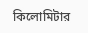কিলোমিটার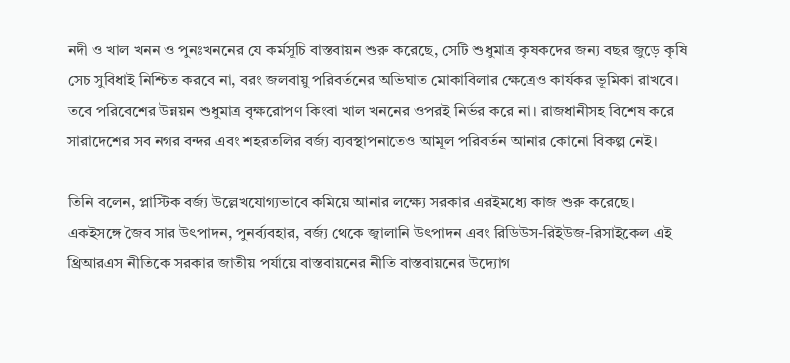নদী ও খাল খনন ও পুনঃখননের যে কর্মসূচি বাস্তবায়ন শুরু করেছে, সেটি শুধুমাত্র কৃষকদের জন্য বছর জুড়ে কৃষি সেচ সুবিধাই নিশ্চিত করবে না, বরং জলবায়ু পরিবর্তনের অভিঘাত মোকাবিলার ক্ষেত্রেও কার্যকর ভূমিকা রাখবে। তবে পরিবেশের উন্নয়ন শুধুমাত্র বৃক্ষরোপণ কিংবা খাল খননের ওপরই নির্ভর করে না। রাজধানীসহ বিশেষ করে সারাদেশের সব নগর বন্দর এবং শহরতলির বর্জ্য ব্যবস্থাপনাতেও আমূল পরিবর্তন আনার কোনো বিকল্প নেই।

তিনি বলেন, প্লাস্টিক বর্জ্য উল্লেখযোগ্যভাবে কমিয়ে আনার লক্ষ্যে সরকার এরইমধ্যে কাজ শুরু করেছে। একইসঙ্গে জৈব সার উৎপাদন, পুনর্ব্যবহার, বর্জ্য থেকে জ্বালানি উৎপাদন এবং রিডিউস-রিইউজ-রিসাইকেল এই থ্রিআরএস নীতিকে সরকার জাতীয় পর্যায়ে বাস্তবায়নের নীতি বাস্তবায়নের উদ্যোগ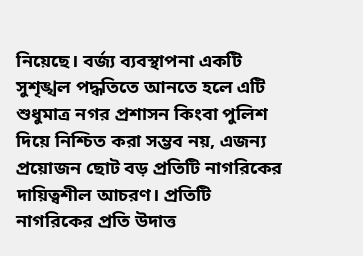নিয়েছে। বর্জ্য ব্যবস্থাপনা একটি সুশৃঙ্খল পদ্ধতিতে আনতে হলে এটি শুধুমাত্র নগর প্রশাসন কিংবা পুলিশ দিয়ে নিশ্চিত করা সম্ভব নয়, এজন্য প্রয়োজন ছোট বড় প্রতিটি নাগরিকের দায়িত্বশীল আচরণ। প্রতিটি নাগরিকের প্রতি উদাত্ত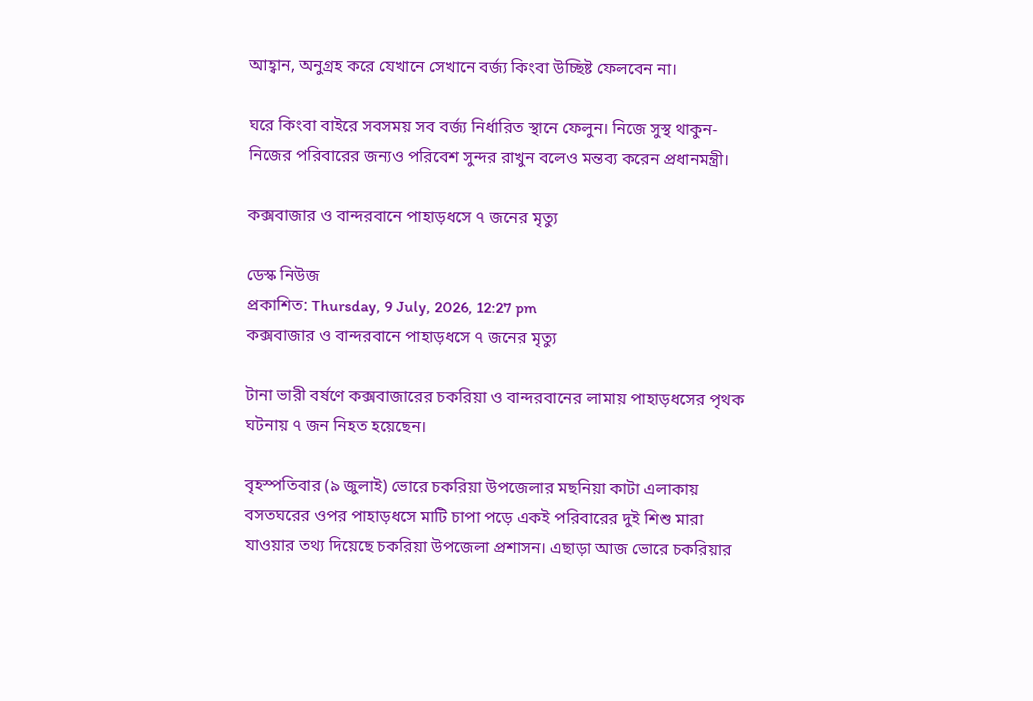আহ্বান, অনুগ্রহ করে যেখানে সেখানে বর্জ্য কিংবা উচ্ছিষ্ট ফেলবেন না।

ঘরে কিংবা বাইরে সবসময় সব বর্জ্য নির্ধারিত স্থানে ফেলুন। নিজে সুস্থ থাকুন-নিজের পরিবারের জন্যও পরিবেশ সুন্দর রাখুন বলেও মন্তব্য করেন প্রধানমন্ত্রী।

কক্সবাজার ও বান্দরবানে পাহাড়ধসে ৭ জনের মৃত্যু

ডেস্ক নিউজ
প্রকাশিত: Thursday, 9 July, 2026, 12:27 pm
কক্সবাজার ও বান্দরবানে পাহাড়ধসে ৭ জনের মৃত্যু

টানা ভারী বর্ষণে কক্সবাজারের চকরিয়া ও বান্দরবানের লামায় পাহাড়ধসের পৃথক ঘটনায় ৭ জন নিহত হয়েছেন।

বৃহস্পতিবার (৯ জুলাই) ভোরে চকরিয়া উপজেলার মছনিয়া কাটা এলাকায় বসতঘরের ওপর পাহাড়ধসে মাটি চাপা পড়ে একই পরিবারের দুই শিশু মারা যাওয়ার তথ্য দিয়েছে চকরিয়া উপজেলা প্রশাসন। এছাড়া আজ ভোরে চকরিয়ার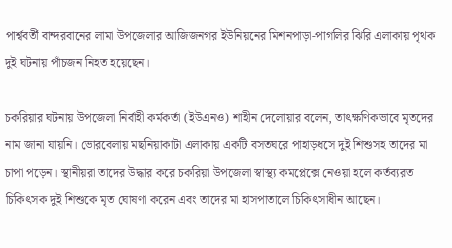পার্শ্ববর্তী বান্দরবানের লামা উপজেলার আজিজনগর ইউনিয়নের মিশনপাড়া-পাগলির ঝিরি এলাকায় পৃথক দুই ঘটনায় পাঁচজন নিহত হয়েছেন।

চকরিয়ার ঘটনায় উপজেলা নির্বাহী কর্মকর্তা (ইউএনও) শাহীন দেলোয়ার বলেন, তাৎক্ষণিকভাবে মৃতদের নাম জানা যায়নি। ভোরবেলায় মছনিয়াকাটা এলাকায় একটি বসতঘরে পাহাড়ধসে দুই শিশুসহ তাদের মা চাপা পড়েন। স্থানীয়রা তাদের উদ্ধার করে চকরিয়া উপজেলা স্বাস্থ্য কমপ্লেক্সে নেওয়া হলে কর্তব্যরত চিকিৎসক দুই শিশুকে মৃত ঘোষণা করেন এবং তাদের মা হাসপাতালে চিকিৎসাধীন আছেন।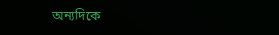অন্যদিকে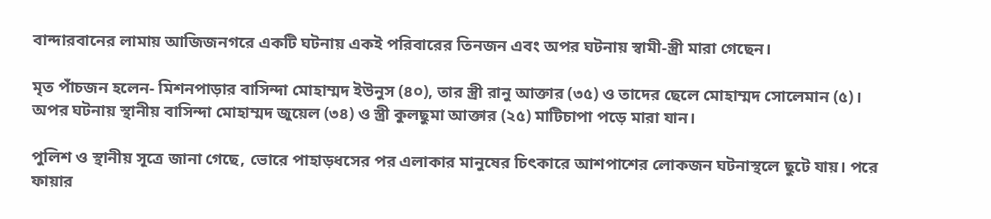বান্দারবানের লামায় আজিজনগরে একটি ঘটনায় একই পরিবারের তিনজন এবং অপর ঘটনায় স্বামী-স্ত্রী মারা গেছেন।

মৃত পাঁচজন হলেন- মিশনপাড়ার বাসিন্দা মোহাম্মদ ইউনুস (৪০), তার স্ত্রী রানু আক্তার (৩৫) ও তাদের ছেলে মোহাম্মদ সোলেমান (৫)। অপর ঘটনায় স্থানীয় বাসিন্দা মোহাম্মদ জুয়েল (৩৪) ও স্ত্রী কুলছুমা আক্তার (২৫) মাটিচাপা পড়ে মারা যান।

পুলিশ ও স্থানীয় সূত্রে জানা গেছে, ভোরে পাহাড়ধসের পর এলাকার মানুষের চিৎকারে আশপাশের লোকজন ঘটনাস্থলে ছুটে যায়। পরে ফায়ার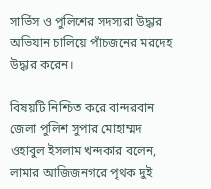সার্ভিস ও পুলিশের সদস্যরা উদ্ধার অভিযান চালিয়ে পাঁচজনের মরদেহ উদ্ধার করেন।

বিষয়টি নিশ্চিত করে বান্দরবান জেলা পুলিশ সুপার মোহাম্মদ ওহাবুল ইসলাম খন্দকার বলেন, লামার আজিজনগরে পৃথক দুই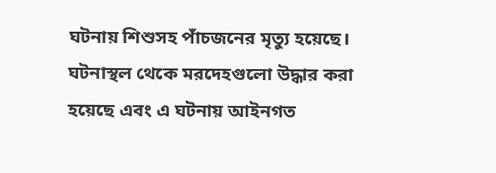ঘটনায় শিশুসহ পাঁচজনের মৃত্যু হয়েছে। ঘটনাস্থল থেকে মরদেহগুলো উদ্ধার করা হয়েছে এবং এ ঘটনায় আইনগত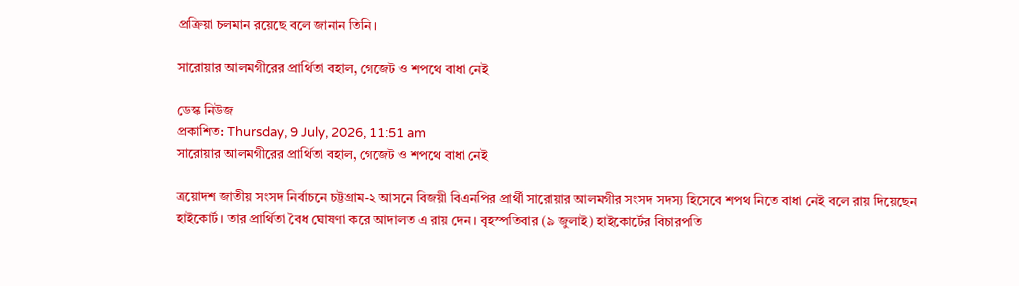প্রক্রিয়া চলমান রয়েছে বলে জানান তিনি।

সারোয়ার আলমগীরের প্রার্থিতা বহাল, গেজেট ও শপথে বাধা নেই

ডেস্ক নিউজ
প্রকাশিত: Thursday, 9 July, 2026, 11:51 am
সারোয়ার আলমগীরের প্রার্থিতা বহাল, গেজেট ও শপথে বাধা নেই

ত্রয়োদশ জাতীয় সংসদ নির্বাচনে চট্টগ্রাম-২ আসনে বিজয়ী বিএনপির প্রার্থী সারোয়ার আলমগীর সংসদ সদস্য হিসেবে শপথ নিতে বাধা নেই বলে রায় দিয়েছেন হাইকোর্ট। তার প্রার্থিতা বৈধ ঘোষণা করে আদালত এ রায় দেন। বৃহস্পতিবার (৯ জুলাই) হাইকোর্টের বিচারপতি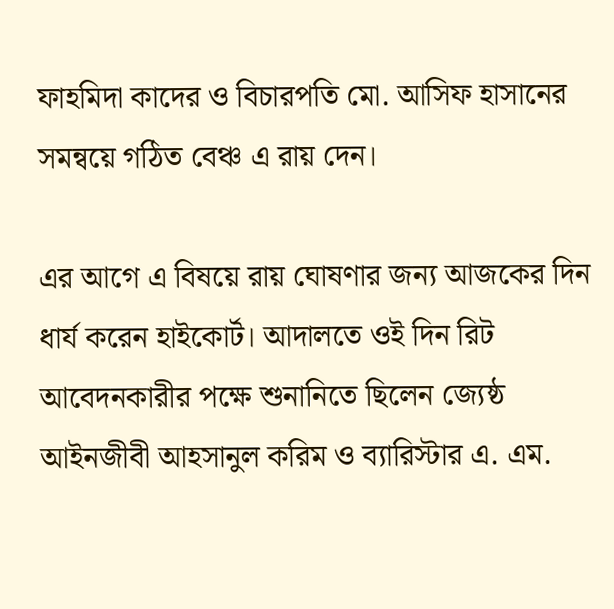ফাহমিদা কাদের ও বিচারপতি মো. আসিফ হাসানের সমন্বয়ে গঠিত বেঞ্চ এ রায় দেন।

এর আগে এ বিষয়ে রায় ঘোষণার জন্য আজকের দিন ধার্য করেন হাইকোর্ট। আদালতে ওই দিন রিট আবেদনকারীর পক্ষে শুনানিতে ছিলেন জ্যেষ্ঠ আইনজীবী আহসানুল করিম ও ব্যারিস্টার এ. এম.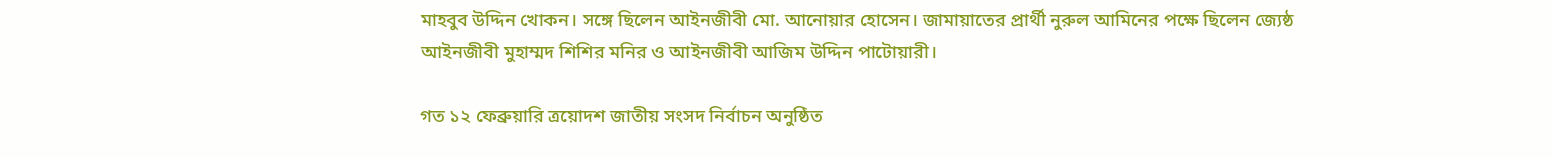মাহবুব উদ্দিন খোকন। সঙ্গে ছিলেন আইনজীবী মো. আনোয়ার হোসেন। জামায়াতের প্রার্থী নুরুল আমিনের পক্ষে ছিলেন জ্যেষ্ঠ আইনজীবী মুহাম্মদ শিশির মনির ও আইনজীবী আজিম উদ্দিন পাটোয়ারী।

গত ১২ ফেব্রুয়ারি ত্রয়োদশ জাতীয় সংসদ নির্বাচন অনুষ্ঠিত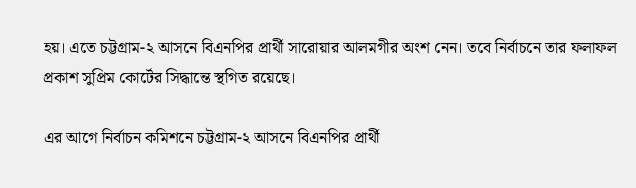হয়। এতে চট্টগ্রাম-২ আসনে বিএনপির প্রার্থী সারোয়ার আলমগীর অংশ নেন। তবে নির্বাচনে তার ফলাফল প্রকাশ সুপ্রিম কোর্টের সিদ্ধান্তে স্থগিত রয়েছে।

এর আগে নির্বাচন কমিশনে চট্টগ্রাম-২ আসনে বিএনপির প্রার্থী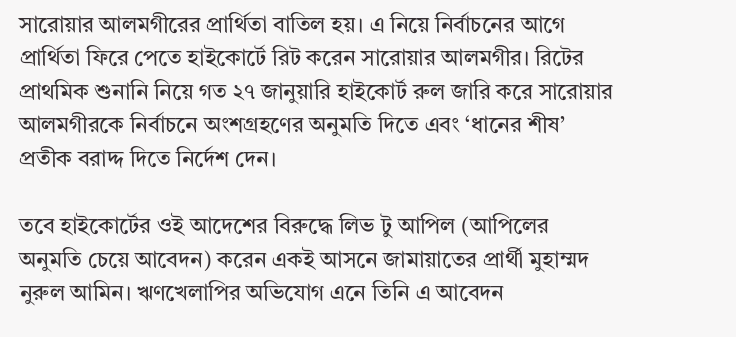সারোয়ার আলমগীরের প্রার্থিতা বাতিল হয়। এ নিয়ে নির্বাচনের আগে প্রার্থিতা ফিরে পেতে হাইকোর্টে রিট করেন সারোয়ার আলমগীর। রিটের প্রাথমিক শুনানি নিয়ে গত ২৭ জানুয়ারি হাইকোর্ট রুল জারি করে সারোয়ার আলমগীরকে নির্বাচনে অংশগ্রহণের অনুমতি দিতে এবং ‘ধানের শীষ’ প্রতীক বরাদ্দ দিতে নির্দেশ দেন।

তবে হাইকোর্টের ওই আদেশের বিরুদ্ধে লিভ টু আপিল (আপিলের অনুমতি চেয়ে আবেদন) করেন একই আসনে জামায়াতের প্রার্থী মুহাম্মদ নুরুল আমিন। ঋণখেলাপির অভিযোগ এনে তিনি এ আবেদন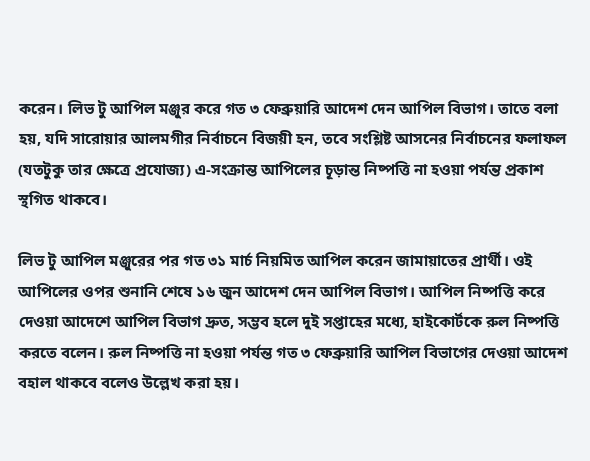করেন। লিভ টু আপিল মঞ্জুর করে গত ৩ ফেব্রুয়ারি আদেশ দেন আপিল বিভাগ। তাতে বলা হয়, যদি সারোয়ার আলমগীর নির্বাচনে বিজয়ী হন, তবে সংশ্লিষ্ট আসনের নির্বাচনের ফলাফল (যতটুকু তার ক্ষেত্রে প্রযোজ্য) এ-সংক্রান্ত আপিলের চূড়ান্ত নিষ্পত্তি না হওয়া পর্যন্ত প্রকাশ স্থগিত থাকবে।

লিভ টু আপিল মঞ্জুরের পর গত ৩১ মার্চ নিয়মিত আপিল করেন জামায়াতের প্রার্থী। ওই আপিলের ওপর শুনানি শেষে ১৬ জুন আদেশ দেন আপিল বিভাগ। আপিল নিষ্পত্তি করে দেওয়া আদেশে আপিল বিভাগ দ্রুত, সম্ভব হলে দুই সপ্তাহের মধ্যে, হাইকোর্টকে রুল নিষ্পত্তি করতে বলেন। রুল নিষ্পত্তি না হওয়া পর্যন্ত গত ৩ ফেব্রুয়ারি আপিল বিভাগের দেওয়া আদেশ বহাল থাকবে বলেও উল্লেখ করা হয়।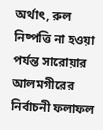অর্থাৎ, রুল নিষ্পত্তি না হওয়া পর্যন্ত সারোয়ার আলমগীরের নির্বাচনী ফলাফল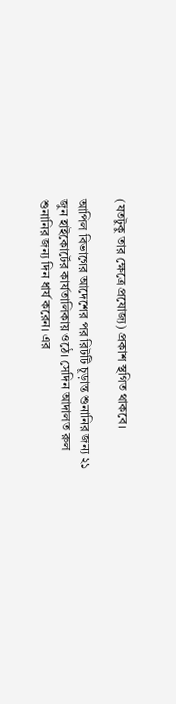(যতটুকু তার ক্ষেত্রে প্রযোজ্য) প্রকাশ স্থগিত থাকবে।

আপিল বিভাগের আদেশের পর রিটটি চূড়ান্ত শুনানির জন্য ২১ জুন হাইকোর্টের কার্যতালিকায় ওঠে। সেদিন আদালত রুল শুনানির জন্য দিন ধার্য করেন। এর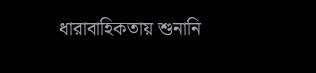ধারাবাহিকতায় শুনানি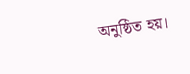অনুষ্ঠিত হয়।